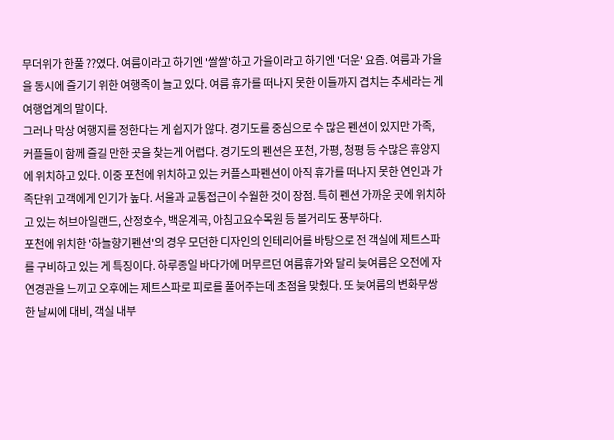무더위가 한풀 ??였다. 여름이라고 하기엔 '쌀쌀'하고 가을이라고 하기엔 '더운' 요즘. 여름과 가을을 동시에 즐기기 위한 여행족이 늘고 있다. 여름 휴가를 떠나지 못한 이들까지 겹치는 추세라는 게 여행업계의 말이다.
그러나 막상 여행지를 정한다는 게 쉽지가 않다. 경기도를 중심으로 수 많은 펜션이 있지만 가족, 커플들이 함께 즐길 만한 곳을 찾는게 어렵다. 경기도의 펜션은 포천, 가평, 청평 등 수많은 휴양지에 위치하고 있다. 이중 포천에 위치하고 있는 커플스파펜션이 아직 휴가를 떠나지 못한 연인과 가족단위 고객에게 인기가 높다. 서울과 교통접근이 수월한 것이 장점. 특히 펜션 가까운 곳에 위치하고 있는 허브아일랜드, 산정호수, 백운계곡, 아침고요수목원 등 볼거리도 풍부하다.
포천에 위치한 '하늘향기펜션'의 경우 모던한 디자인의 인테리어를 바탕으로 전 객실에 제트스파를 구비하고 있는 게 특징이다. 하루종일 바다가에 머무르던 여름휴가와 달리 늦여름은 오전에 자연경관을 느끼고 오후에는 제트스파로 피로를 풀어주는데 초점을 맞췄다. 또 늦여름의 변화무쌍한 날씨에 대비, 객실 내부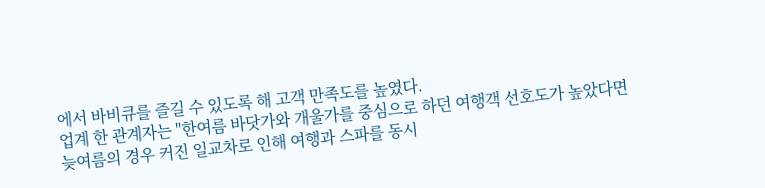에서 바비큐를 즐길 수 있도록 해 고객 만족도를 높였다.
업계 한 관계자는 "한여름 바닷가와 개울가를 중심으로 하던 여행객 선호도가 높았다면 늦여름의 경우 커진 일교차로 인해 여행과 스파를 동시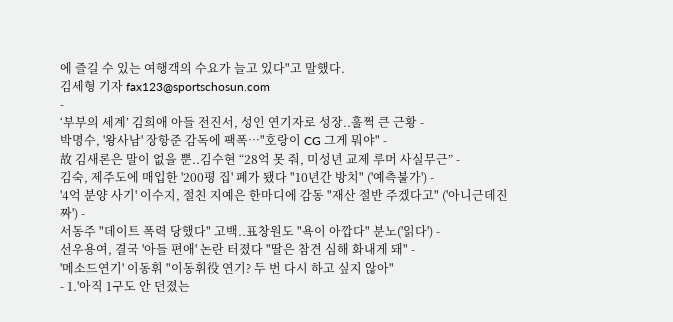에 즐길 수 있는 여행객의 수요가 늘고 있다"고 말했다.
김세형 기자 fax123@sportschosun.com
-
‘부부의 세계’ 김희애 아들 전진서, 성인 연기자로 성장..훌쩍 큰 근황 -
박명수, '왕사남' 장항준 감독에 팩폭…"호랑이 CG 그게 뭐야" -
故 김새론은 말이 없을 뿐..김수현 “28억 못 줘, 미성년 교제 루머 사실무근” -
김숙, 제주도에 매입한 '200평 집' 폐가 됐다 "10년간 방치" ('예측불가') -
'4억 분양 사기' 이수지, 절친 지예은 한마디에 감동 "재산 절반 주겠다고" ('아니근데진짜') -
서동주 "데이트 폭력 당했다" 고백..표창원도 "욕이 아깝다" 분노('읽다') -
선우용여, 결국 '아들 편애' 논란 터졌다 "딸은 참견 심해 화내게 돼" -
'메소드연기' 이동휘 "이동휘役 연기? 두 번 다시 하고 싶지 않아"
- 1.'아직 1구도 안 던졌는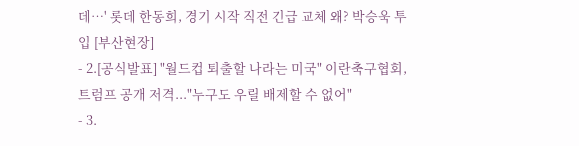데…' 롯데 한동희, 경기 시작 직전 긴급 교체 왜? 박승욱 투입 [부산현장]
- 2.[공식발표] "월드컵 퇴출할 나라는 미국" 이란축구협회, 트럼프 공개 저격..."누구도 우릴 배제할 수 없어"
- 3.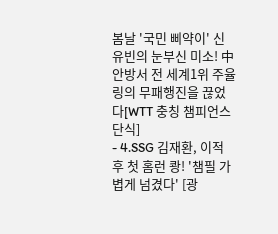봄날 '국민 삐약이' 신유빈의 눈부신 미소! 中안방서 전 세계1위 주율링의 무패행진을 끊었다[WTT 충칭 챔피언스 단식]
- 4.SSG 김재환, 이적 후 첫 홈런 쾅! '챔필 가볍게 넘겼다' [광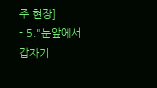주 현장]
- 5."눈앞에서 갑자기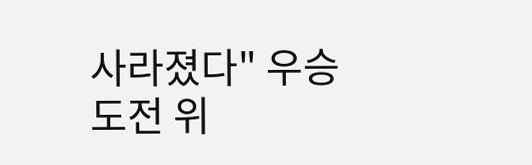사라졌다" 우승 도전 위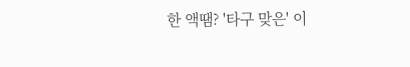한 액땜? '타구 맞은' 이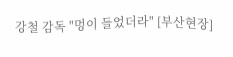강철 감독 "멍이 들었더라" [부산현장]